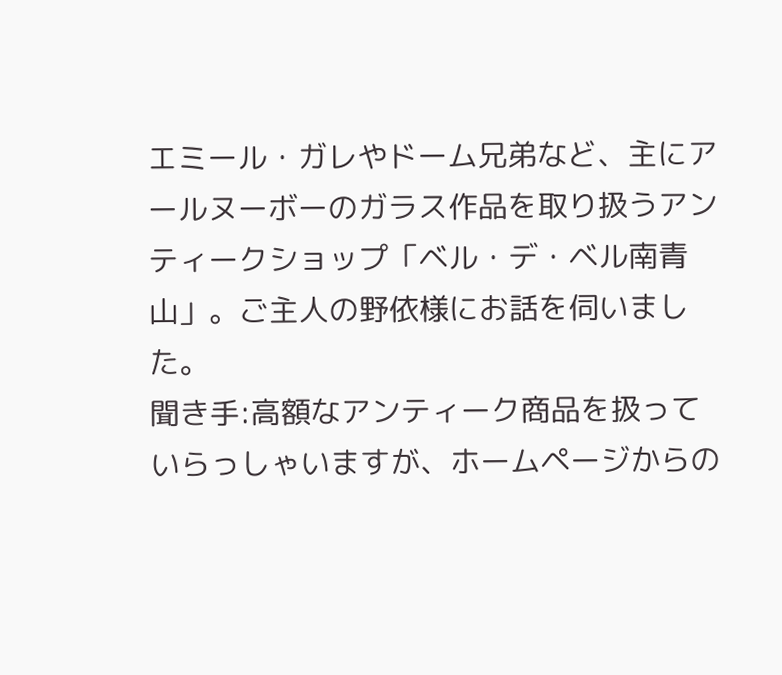エミール・ガレやドーム兄弟など、主にアールヌーボーのガラス作品を取り扱うアンティークショップ「ベル・デ・ベル南青山」。ご主人の野依様にお話を伺いました。
聞き手:高額なアンティーク商品を扱っていらっしゃいますが、ホームページからの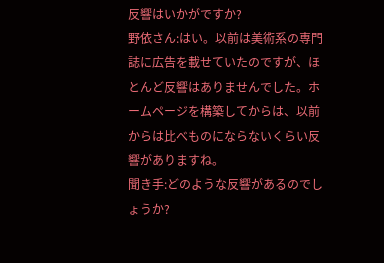反響はいかがですか?
野依さん:はい。以前は美術系の専門誌に広告を載せていたのですが、ほとんど反響はありませんでした。ホームページを構築してからは、以前からは比べものにならないくらい反響がありますね。
聞き手:どのような反響があるのでしょうか?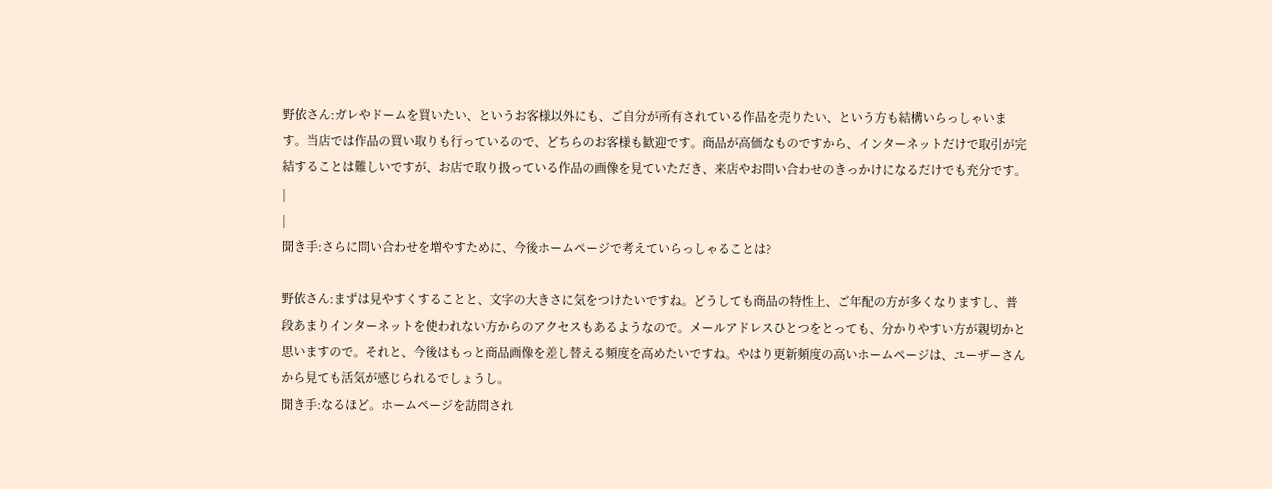野依さん:ガレやドームを買いたい、というお客様以外にも、ご自分が所有されている作品を売りたい、という方も結構いらっしゃいます。当店では作品の買い取りも行っているので、どちらのお客様も歓迎です。商品が高価なものですから、インターネットだけで取引が完結することは難しいですが、お店で取り扱っている作品の画像を見ていただき、来店やお問い合わせのきっかけになるだけでも充分です。
|
|
聞き手:さらに問い合わせを増やすために、今後ホームページで考えていらっしゃることは?

野依さん:まずは見やすくすることと、文字の大きさに気をつけたいですね。どうしても商品の特性上、ご年配の方が多くなりますし、普段あまりインターネットを使われない方からのアクセスもあるようなので。メールアドレスひとつをとっても、分かりやすい方が親切かと思いますので。それと、今後はもっと商品画像を差し替える頻度を高めたいですね。やはり更新頻度の高いホームページは、ユーザーさんから見ても活気が感じられるでしょうし。
聞き手:なるほど。ホームページを訪問され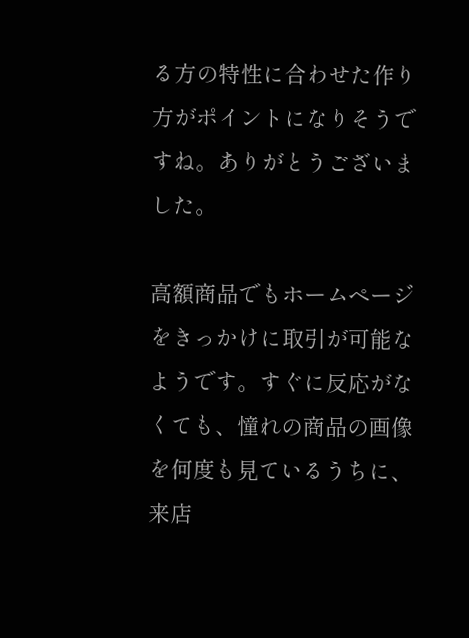る方の特性に合わせた作り方がポイントになりそうですね。ありがとうございました。

高額商品でもホームページをきっかけに取引が可能なようです。すぐに反応がなくても、憧れの商品の画像を何度も見ているうちに、来店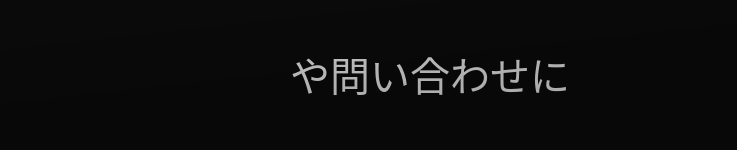や問い合わせに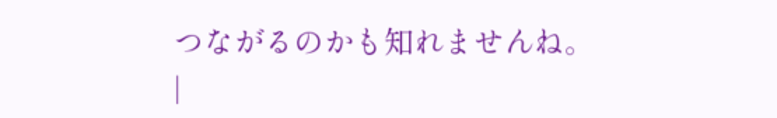つながるのかも知れませんね。
|